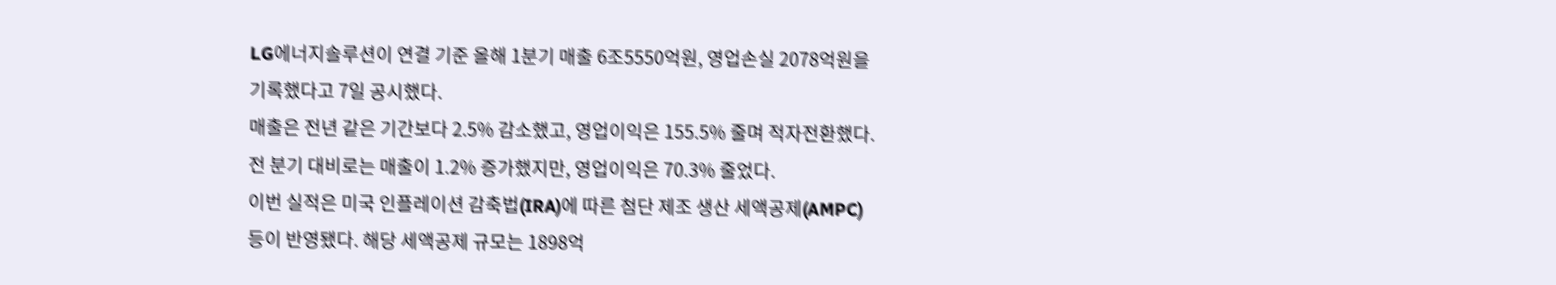LG에너지솔루션이 연결 기준 올해 1분기 매출 6조5550억원, 영업손실 2078억원을 기록했다고 7일 공시했다.
매출은 전년 같은 기간보다 2.5% 감소했고, 영업이익은 155.5% 줄며 적자전환했다. 전 분기 대비로는 매출이 1.2% 증가했지만, 영업이익은 70.3% 줄었다.
이번 실적은 미국 인플레이션 감축법(IRA)에 따른 첨단 제조 생산 세액공제(AMPC) 등이 반영됐다. 해당 세액공제 규모는 1898억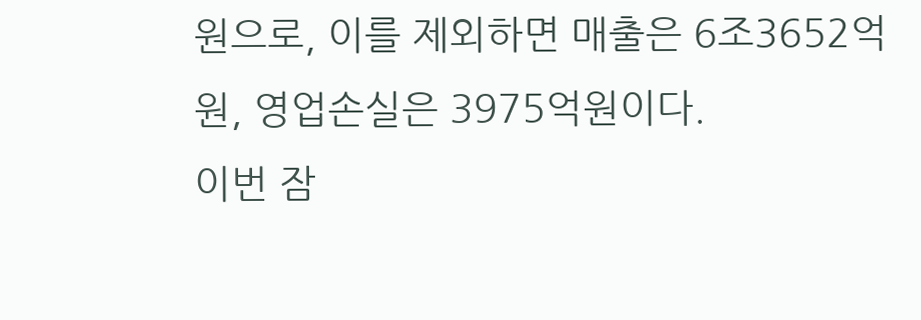원으로, 이를 제외하면 매출은 6조3652억원, 영업손실은 3975억원이다.
이번 잠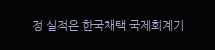정 실적은 한국채택 국제회계기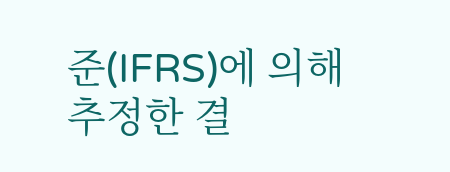준(IFRS)에 의해 추정한 결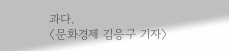과다.
〈문화경제 김응구 기자〉